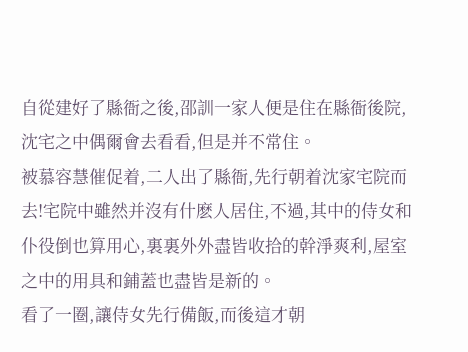自從建好了縣衙之後,邵訓一家人便是住在縣衙後院,沈宅之中偶爾會去看看,但是并不常住。
被慕容慧催促着,二人出了縣衙,先行朝着沈家宅院而去!宅院中雖然并沒有什麽人居住,不過,其中的侍女和仆役倒也算用心,裏裏外外盡皆收拾的幹淨爽利,屋室之中的用具和鋪蓋也盡皆是新的。
看了一圈,讓侍女先行備飯,而後這才朝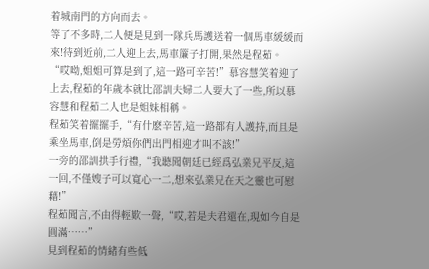着城南門的方向而去。
等了不多時,二人便是見到一隊兵馬護送着一個馬車緩緩而來!待到近前,二人迎上去,馬車簾子打開,果然是程茹。
“哎呦,姐姐可算是到了,這一路可辛苦!”慕容慧笑着迎了上去,程茹的年歲本就比邵訓夫婦二人要大了一些,所以慕容慧和程茹二人也是姐妹相稱。
程茹笑着擺擺手,“有什麽辛苦,這一路都有人護持,而且是乘坐馬車,倒是勞煩你們出門相迎才叫不該!”
一旁的邵訓拱手行禮,“我聽聞朝廷已經爲弘業兄平反,這一回,不僅嫂子可以寬心一二,想來弘業兄在天之靈也可慰藉!”
程茹聞言,不由得輕歎一聲,“哎,若是夫君還在,現如今自是圓滿……”
見到程茹的情緒有些低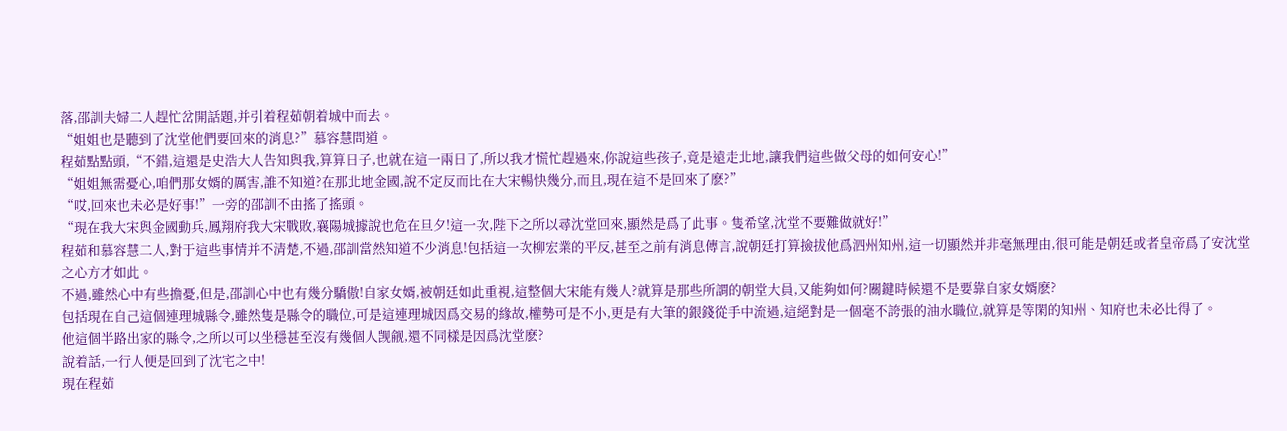落,邵訓夫婦二人趕忙岔開話題,并引着程茹朝着城中而去。
“姐姐也是聽到了沈堂他們要回來的消息?”慕容慧問道。
程茹點點頭,“不錯,這還是史浩大人告知與我,算算日子,也就在這一兩日了,所以我才慌忙趕過來,你說這些孩子,竟是遠走北地,讓我們這些做父母的如何安心!”
“姐姐無需憂心,咱們那女婿的厲害,誰不知道?在那北地金國,說不定反而比在大宋暢快幾分,而且,現在這不是回來了麽?”
“哎,回來也未必是好事!”一旁的邵訓不由搖了搖頭。
“現在我大宋與金國動兵,鳳翔府我大宋戰敗,襄陽城據說也危在旦夕!這一次,陛下之所以尋沈堂回來,顯然是爲了此事。隻希望,沈堂不要難做就好!”
程茹和慕容慧二人,對于這些事情并不清楚,不過,邵訓當然知道不少消息!包括這一次柳宏業的平反,甚至之前有消息傳言,說朝廷打算撿拔他爲泗州知州,這一切顯然并非毫無理由,很可能是朝廷或者皇帝爲了安沈堂之心方才如此。
不過,雖然心中有些擔憂,但是,邵訓心中也有幾分驕傲!自家女婿,被朝廷如此重視,這整個大宋能有幾人?就算是那些所謂的朝堂大員,又能夠如何?關鍵時候還不是要靠自家女婿麽?
包括現在自己這個連理城縣令,雖然隻是縣令的職位,可是這連理城因爲交易的緣故,權勢可是不小,更是有大筆的銀錢從手中流過,這絕對是一個毫不誇張的油水職位,就算是等閑的知州、知府也未必比得了。
他這個半路出家的縣令,之所以可以坐穩甚至沒有幾個人觊觎,還不同樣是因爲沈堂麽?
說着話,一行人便是回到了沈宅之中!
現在程茹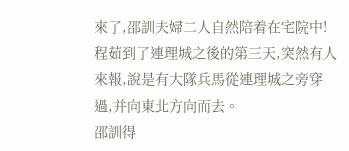來了,邵訓夫婦二人自然陪着在宅院中!
程茹到了連理城之後的第三天,突然有人來報,說是有大隊兵馬從連理城之旁穿過,并向東北方向而去。
邵訓得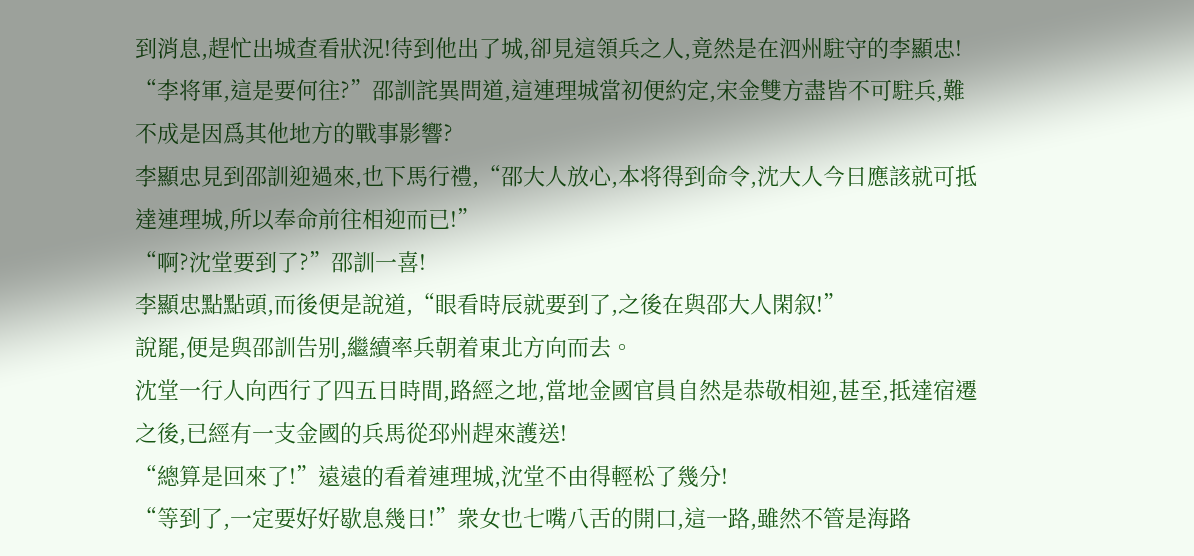到消息,趕忙出城查看狀況!待到他出了城,卻見這領兵之人,竟然是在泗州駐守的李顯忠!
“李将軍,這是要何往?”邵訓詫異問道,這連理城當初便約定,宋金雙方盡皆不可駐兵,難不成是因爲其他地方的戰事影響?
李顯忠見到邵訓迎過來,也下馬行禮,“邵大人放心,本将得到命令,沈大人今日應該就可抵達連理城,所以奉命前往相迎而已!”
“啊?沈堂要到了?”邵訓一喜!
李顯忠點點頭,而後便是說道,“眼看時辰就要到了,之後在與邵大人閑叙!”
說罷,便是與邵訓告别,繼續率兵朝着東北方向而去。
沈堂一行人向西行了四五日時間,路經之地,當地金國官員自然是恭敬相迎,甚至,抵達宿遷之後,已經有一支金國的兵馬從邳州趕來護送!
“總算是回來了!”遠遠的看着連理城,沈堂不由得輕松了幾分!
“等到了,一定要好好歇息幾日!”衆女也七嘴八舌的開口,這一路,雖然不管是海路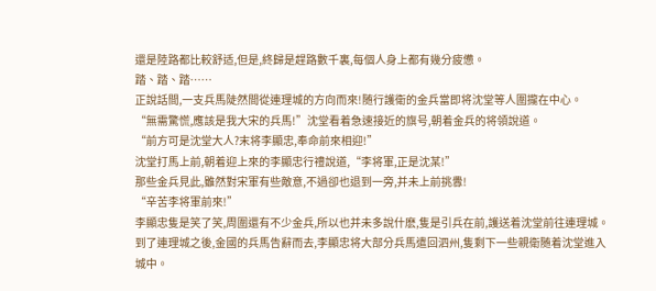還是陸路都比較舒适,但是,終歸是趕路數千裏,每個人身上都有幾分疲憊。
踏、踏、踏……
正說話間,一支兵馬陡然間從連理城的方向而來!随行護衛的金兵當即将沈堂等人圍攏在中心。
“無需驚慌,應該是我大宋的兵馬!”沈堂看着急速接近的旗号,朝着金兵的将領說道。
“前方可是沈堂大人?末将李顯忠,奉命前來相迎!”
沈堂打馬上前,朝着迎上來的李顯忠行禮說道,“李将軍,正是沈某!”
那些金兵見此,雖然對宋軍有些敵意,不過卻也退到一旁,并未上前挑釁!
“辛苦李将軍前來!”
李顯忠隻是笑了笑,周圍還有不少金兵,所以也并未多說什麽,隻是引兵在前,護送着沈堂前往連理城。
到了連理城之後,金國的兵馬告辭而去,李顯忠将大部分兵馬遣回泗州,隻剩下一些親衛随着沈堂進入城中。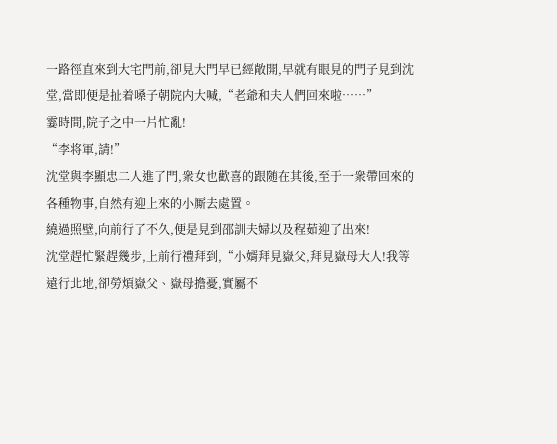一路徑直來到大宅門前,卻見大門早已經敞開,早就有眼見的門子見到沈堂,當即便是扯着嗓子朝院内大喊,“老爺和夫人們回來啦……”
霎時間,院子之中一片忙亂!
“李将軍,請!”
沈堂與李顯忠二人進了門,衆女也歡喜的跟随在其後,至于一衆帶回來的各種物事,自然有迎上來的小厮去處置。
繞過照壁,向前行了不久,便是見到邵訓夫婦以及程茹迎了出來!
沈堂趕忙緊趕幾步,上前行禮拜到,“小婿拜見嶽父,拜見嶽母大人!我等遠行北地,卻勞煩嶽父、嶽母擔憂,實屬不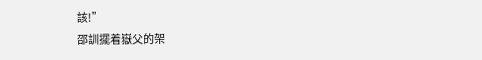該!”
邵訓擺着嶽父的架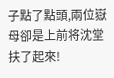子點了點頭,兩位嶽母卻是上前将沈堂扶了起來!